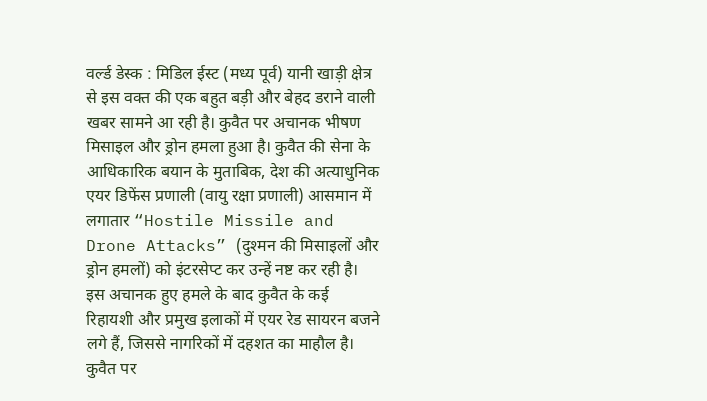वर्ल्ड डेस्क : मिडिल ईस्ट (मध्य पूर्व) यानी खाड़ी क्षेत्र से इस वक्त की एक बहुत बड़ी और बेहद डराने वाली खबर सामने आ रही है। कुवैत पर अचानक भीषण मिसाइल और ड्रोन हमला हुआ है। कुवैत की सेना के आधिकारिक बयान के मुताबिक, देश की अत्याधुनिक एयर डिफेंस प्रणाली (वायु रक्षा प्रणाली) आसमान में लगातार “Hostile Missile and Drone Attacks” (दुश्मन की मिसाइलों और ड्रोन हमलों) को इंटरसेप्ट कर उन्हें नष्ट कर रही है। इस अचानक हुए हमले के बाद कुवैत के कई रिहायशी और प्रमुख इलाकों में एयर रेड सायरन बजने लगे हैं, जिससे नागरिकों में दहशत का माहौल है।
कुवैत पर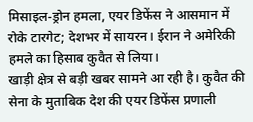मिसाइल-ड्रोन हमला, एयर डिफेंस ने आसमान में रोके टारगेट; देशभर में सायरन। ईरान ने अमेरिकी हमले का हिसाब कुवैत से लिया।
खाड़ी क्षेत्र से बड़ी खबर सामने आ रही है। कुवैत की सेना के मुताबिक देश की एयर डिफेंस प्रणाली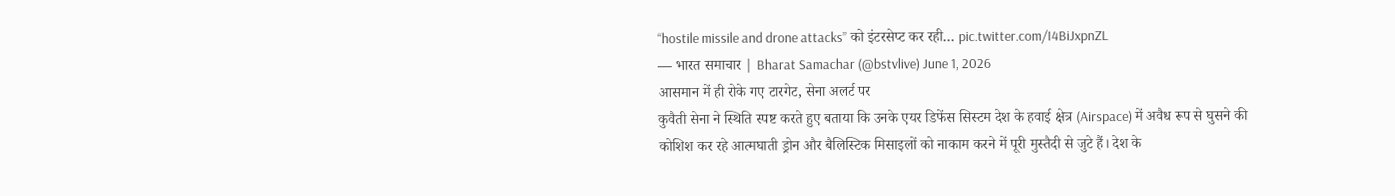“hostile missile and drone attacks” को इंटरसेप्ट कर रही… pic.twitter.com/I4BiJxpnZL
— भारत समाचार | Bharat Samachar (@bstvlive) June 1, 2026
आसमान में ही रोके गए टारगेट, सेना अलर्ट पर
कुवैती सेना ने स्थिति स्पष्ट करते हुए बताया कि उनके एयर डिफेंस सिस्टम देश के हवाई क्षेत्र (Airspace) में अवैध रूप से घुसने की कोशिश कर रहे आत्मघाती ड्रोन और बैलिस्टिक मिसाइलों को नाकाम करने में पूरी मुस्तैदी से जुटे हैं। देश के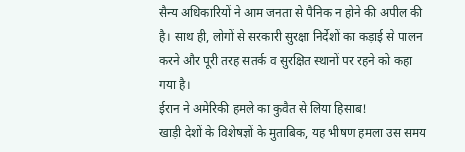सैन्य अधिकारियों ने आम जनता से पैनिक न होने की अपील की है। साथ ही, लोगों से सरकारी सुरक्षा निर्देशों का कड़ाई से पालन करने और पूरी तरह सतर्क व सुरक्षित स्थानों पर रहने को कहा गया है।
ईरान ने अमेरिकी हमले का कुवैत से लिया हिसाब!
खाड़ी देशों के विशेषज्ञों के मुताबिक, यह भीषण हमला उस समय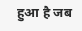हुआ है जब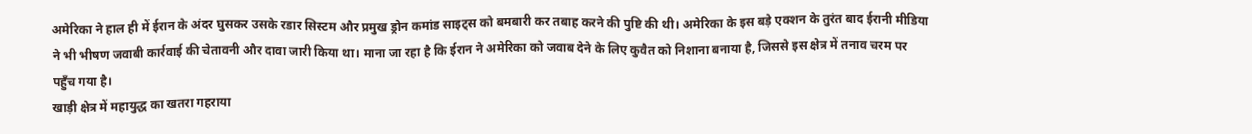अमेरिका ने हाल ही में ईरान के अंदर घुसकर उसके रडार सिस्टम और प्रमुख ड्रोन कमांड साइट्स को बमबारी कर तबाह करने की पुष्टि की थी। अमेरिका के इस बड़े एक्शन के तुरंत बाद ईरानी मीडिया ने भी भीषण जवाबी कार्रवाई की चेतावनी और दावा जारी किया था। माना जा रहा है कि ईरान ने अमेरिका को जवाब देने के लिए कुवैत को निशाना बनाया है, जिससे इस क्षेत्र में तनाव चरम पर पहुँच गया है।
खाड़ी क्षेत्र में महायुद्ध का खतरा गहराया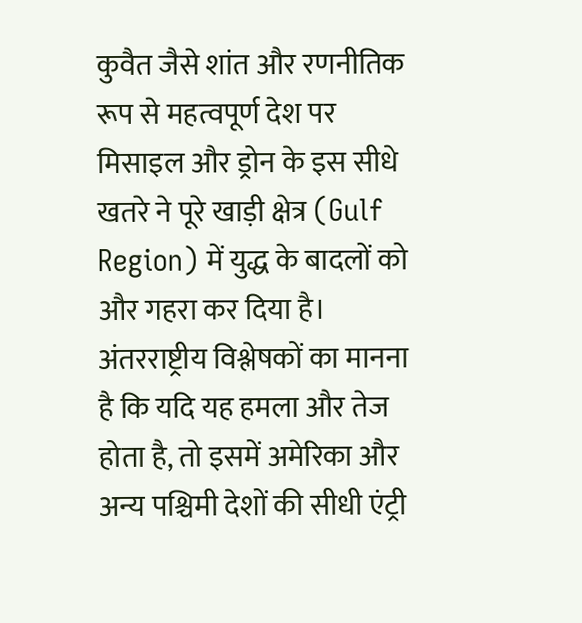कुवैत जैसे शांत और रणनीतिक रूप से महत्वपूर्ण देश पर मिसाइल और ड्रोन के इस सीधे खतरे ने पूरे खाड़ी क्षेत्र (Gulf Region) में युद्ध के बादलों को और गहरा कर दिया है। अंतरराष्ट्रीय विश्लेषकों का मानना है कि यदि यह हमला और तेज होता है, तो इसमें अमेरिका और अन्य पश्चिमी देशों की सीधी एंट्री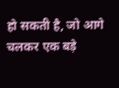हो सकती है, जो आगे चलकर एक बड़े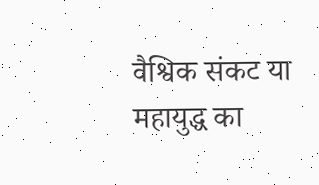वैश्विक संकट या महायुद्ध का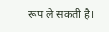रूप ले सकती है।